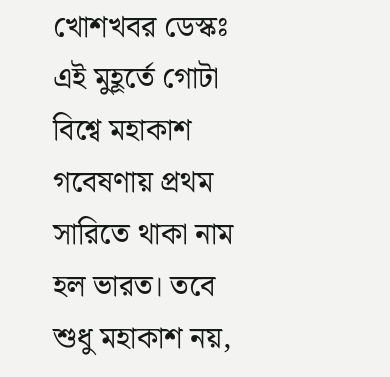খোশখবর ডেস্কঃ এই মুহূর্তে গোটা বিশ্বে মহাকাশ গবেষণায় প্রথম সারিতে থাকা নাম হল ভারত। তবে শুধু মহাকাশ নয়,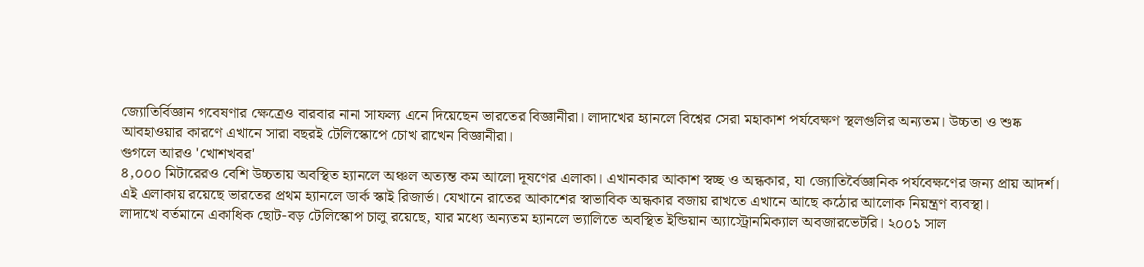জ্যোতির্বিজ্ঞান গবেষণার ক্ষেত্রেও বারবার নানা সাফল্য এনে দিয়েছেন ভারতের বিজ্ঞানীরা। লাদাখের হ্যানলে বিশ্বের সেরা মহাকাশ পর্যবেক্ষণ স্থলগুলির অন্যতম। উচ্চতা ও শুষ্ক আবহাওয়ার কারণে এখানে সারা বছরই টেলিস্কোপে চোখ রাখেন বিজ্ঞানীরা।
গুগলে আরও 'খোশখবর'
৪,০০০ মিটারেরও বেশি উচ্চতায় অবস্থিত হ্যানলে অঞ্চল অত্যন্ত কম আলো দূষণের এলাকা। এখানকার আকাশ স্বচ্ছ ও অন্ধকার, যা জ্যোতির্বৈজ্ঞানিক পর্যবেক্ষণের জন্য প্রায় আদর্শ। এই এলাকায় রয়েছে ভারতের প্রথম হ্যানলে ডার্ক স্কাই রিজার্ভ। যেখানে রাতের আকাশের স্বাভাবিক অন্ধকার বজায় রাখতে এখানে আছে কঠোর আলোক নিয়ন্ত্রণ ব্যবস্থা।
লাদাখে বর্তমানে একাধিক ছোট-বড় টেলিস্কোপ চালু রয়েছে, যার মধ্যে অন্যতম হ্যানলে ভ্যালিতে অবস্থিত ইন্ডিয়ান অ্যাস্ট্রোনমিক্যাল অবজারভেটরি। ২০০১ সাল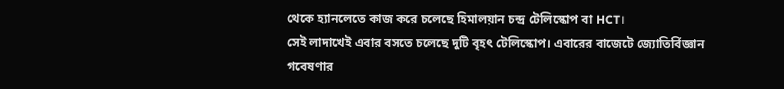থেকে হ্যানলেতে কাজ করে চলেছে হিমালয়ান চন্দ্র টেলিস্কোপ বা HCT।
সেই লাদাখেই এবার বসতে চলেছে দুটি বৃহৎ টেলিস্কোপ। এবারের বাজেটে জ্যোতির্বিজ্ঞান গবেষণার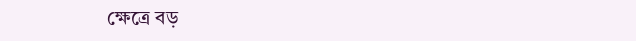ক্ষেত্রে বড়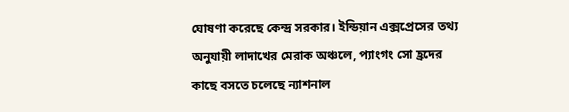ঘোষণা করেছে কেন্দ্র সরকার। ইন্ডিয়ান এক্সপ্রেসের তথ্য অনুযায়ী লাদাখের মেরাক অঞ্চলে, প্যাংগং সো হ্রদের কাছে বসতে চলেছে ন্যাশনাল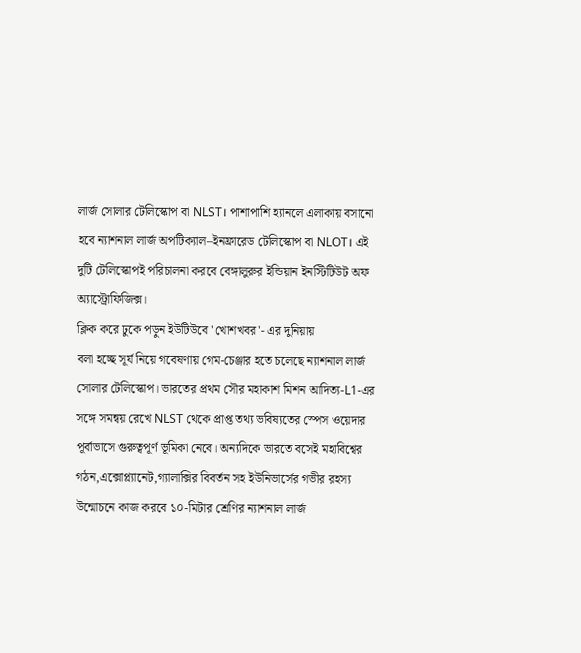লার্জ সোলার টেলিস্কোপ বা NLST। পাশাপাশি হ্যানলে এলাকায় বসানো হবে ন্যাশনাল লার্জ অপটিক্যাল–ইনফ্রারেড টেলিস্কোপ বা NLOT। এই দুটি টেলিস্কোপই পরিচালনা করবে বেঙ্গালুরুর ইন্ডিয়ান ইনস্টিটিউট অফ অ্যাস্ট্রোফিজিক্স।
ক্লিক করে ঢুকে পড়ুন ইউটিউবে 'খোশখবর'- এর দুনিয়ায়
বলা হচ্ছে সূর্য নিয়ে গবেষণায় গেম-চেঞ্জার হতে চলেছে ন্যাশনাল লার্জ সোলার টেলিস্কোপ। ভারতের প্রথম সৌর মহাকাশ মিশন আদিত্য-L1-এর সঙ্গে সমন্বয় রেখে NLST থেকে প্রাপ্ত তথ্য ভবিষ্যতের স্পেস ওয়েদার পূর্বাভাসে গুরুত্বপূর্ণ ভূমিকা নেবে। অন্যদিকে ভারতে বসেই মহাবিশ্বের গঠন,এক্সোপ্ল্যানেট,গ্যালাক্সির বিবর্তন সহ ইউনিভার্সের গভীর রহস্য উন্মোচনে কাজ করবে ১০-মিটার শ্রেণির ন্যাশনাল লার্জ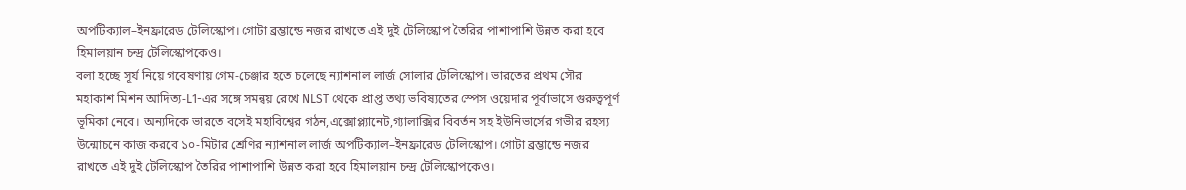অপটিক্যাল–ইনফ্রারেড টেলিস্কোপ। গোটা ব্রম্ভান্ডে নজর রাখতে এই দুই টেলিস্কোপ তৈরির পাশাপাশি উন্নত করা হবে হিমালয়ান চন্দ্র টেলিস্কোপকেও।
বলা হচ্ছে সূর্য নিয়ে গবেষণায় গেম-চেঞ্জার হতে চলেছে ন্যাশনাল লার্জ সোলার টেলিস্কোপ। ভারতের প্রথম সৌর মহাকাশ মিশন আদিত্য-L1-এর সঙ্গে সমন্বয় রেখে NLST থেকে প্রাপ্ত তথ্য ভবিষ্যতের স্পেস ওয়েদার পূর্বাভাসে গুরুত্বপূর্ণ ভূমিকা নেবে। অন্যদিকে ভারতে বসেই মহাবিশ্বের গঠন,এক্সোপ্ল্যানেট,গ্যালাক্সির বিবর্তন সহ ইউনিভার্সের গভীর রহস্য উন্মোচনে কাজ করবে ১০-মিটার শ্রেণির ন্যাশনাল লার্জ অপটিক্যাল–ইনফ্রারেড টেলিস্কোপ। গোটা ব্রম্ভান্ডে নজর রাখতে এই দুই টেলিস্কোপ তৈরির পাশাপাশি উন্নত করা হবে হিমালয়ান চন্দ্র টেলিস্কোপকেও।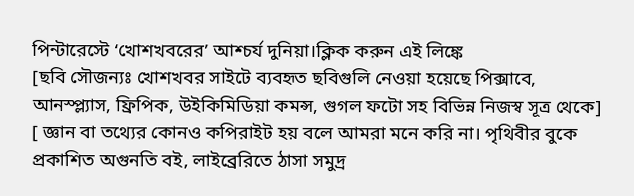পিন্টারেস্টে ‘খোশখবরের’ আশ্চর্য দুনিয়া।ক্লিক করুন এই লিঙ্কে
[ছবি সৌজন্যঃ খোশখবর সাইটে ব্যবহৃত ছবিগুলি নেওয়া হয়েছে পিক্সাবে, আনস্প্ল্যাস, ফ্রিপিক, উইকিমিডিয়া কমন্স, গুগল ফটো সহ বিভিন্ন নিজস্ব সূত্র থেকে]
[ জ্ঞান বা তথ্যের কোনও কপিরাইট হয় বলে আমরা মনে করি না। পৃথিবীর বুকে প্রকাশিত অগুনতি বই, লাইব্রেরিতে ঠাসা সমুদ্র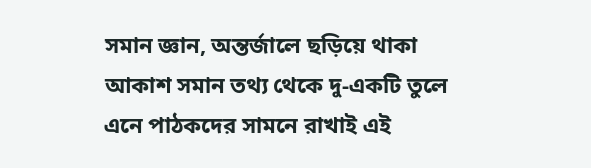সমান জ্ঞান, অন্তর্জালে ছড়িয়ে থাকা আকাশ সমান তথ্য থেকে দু-একটি তুলে এনে পাঠকদের সামনে রাখাই এই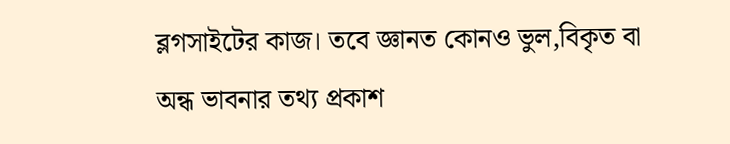ব্লগসাইটের কাজ। তবে জ্ঞানত কোনও ভুল,বিকৃত বা অন্ধ ভাবনার তথ্য প্রকাশ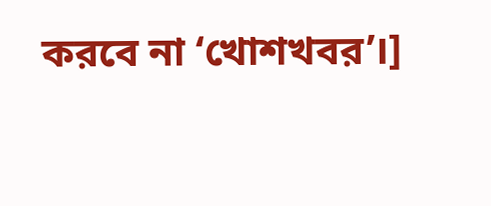করবে না ‘খোশখবর’।]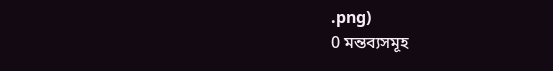.png)
0 মন্তব্যসমূহ